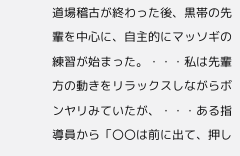道場稽古が終わった後、黒帯の先輩を中心に、自主的にマッソギの練習が始まった。・・・私は先輩方の動きをリラックスしながらボンヤリみていたが、・・・ある指導員から「〇〇は前に出て、押し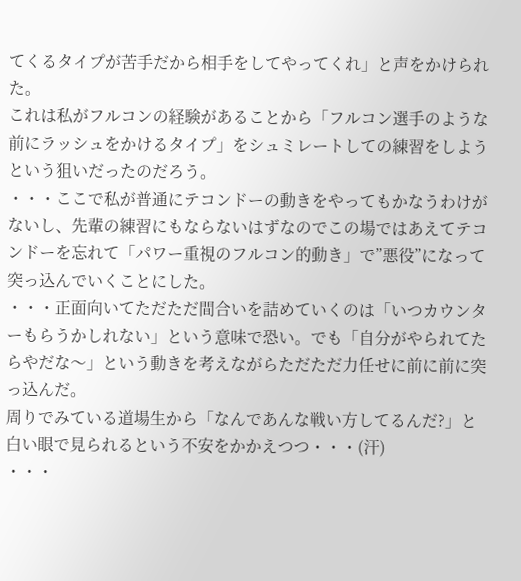てくるタイプが苦手だから相手をしてやってくれ」と声をかけられた。
これは私がフルコンの経験があることから「フルコン選手のような前にラッシュをかけるタイプ」をシュミレートしての練習をしようという狙いだったのだろう。
・・・ここで私が普通にテコンドーの動きをやってもかなうわけがないし、先輩の練習にもならないはずなのでこの場ではあえてテコンドーを忘れて「パワー重視のフルコン的動き」で”悪役”になって突っ込んでいくことにした。
・・・正面向いてただただ間合いを詰めていくのは「いつカウンターもらうかしれない」という意味で恐い。でも「自分がやられてたらやだな〜」という動きを考えながらただただ力任せに前に前に突っ込んだ。
周りでみている道場生から「なんであんな戦い方してるんだ?」と白い眼で見られるという不安をかかえつつ・・・(汗)
・・・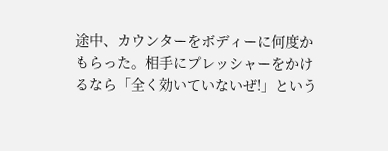途中、カウンターをボディーに何度かもらった。相手にプレッシャーをかけるなら「全く効いていないぜ!」という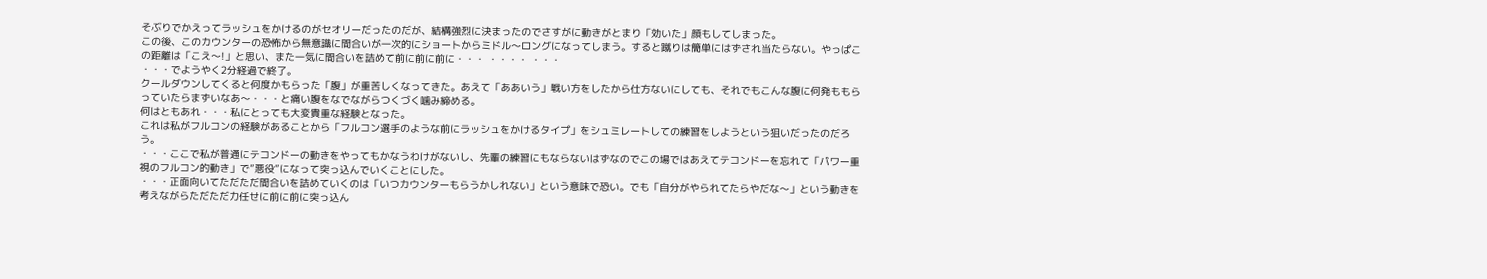そぶりでかえってラッシュをかけるのがセオリーだったのだが、結構強烈に決まったのでさすがに動きがとまり「効いた」顔もしてしまった。
この後、このカウンターの恐怖から無意識に間合いが一次的にショートからミドル〜ロングになってしまう。すると蹴りは簡単にはずされ当たらない。やっぱこの距離は「こえ〜!」と思い、また一気に間合いを詰めて前に前に前に・・・ ・・・・ ・・・
・・・でようやく2分経過で終了。
クールダウンしてくると何度かもらった「腹」が重苦しくなってきた。あえて「ああいう」戦い方をしたから仕方ないにしても、それでもこんな腹に何発ももらっていたらまずいなあ〜・・・と痛い腹をなでながらつくづく噛み締める。
何はともあれ・・・私にとっても大変貴重な経験となった。
これは私がフルコンの経験があることから「フルコン選手のような前にラッシュをかけるタイプ」をシュミレートしての練習をしようという狙いだったのだろう。
・・・ここで私が普通にテコンドーの動きをやってもかなうわけがないし、先輩の練習にもならないはずなのでこの場ではあえてテコンドーを忘れて「パワー重視のフルコン的動き」で”悪役”になって突っ込んでいくことにした。
・・・正面向いてただただ間合いを詰めていくのは「いつカウンターもらうかしれない」という意味で恐い。でも「自分がやられてたらやだな〜」という動きを考えながらただただ力任せに前に前に突っ込ん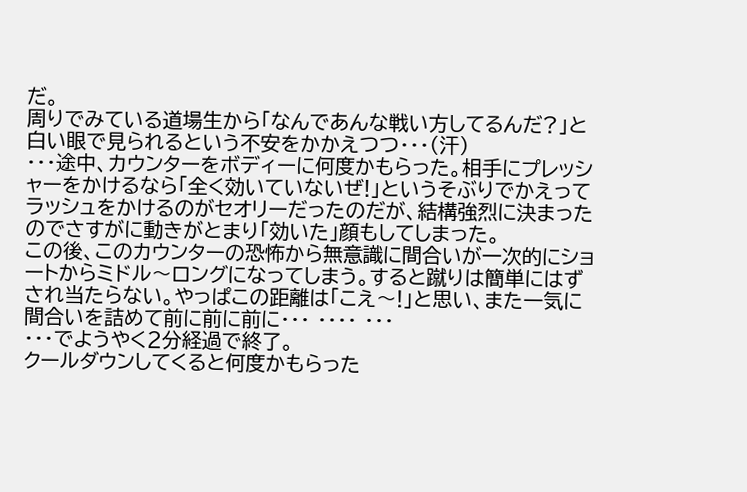だ。
周りでみている道場生から「なんであんな戦い方してるんだ?」と白い眼で見られるという不安をかかえつつ・・・(汗)
・・・途中、カウンターをボディーに何度かもらった。相手にプレッシャーをかけるなら「全く効いていないぜ!」というそぶりでかえってラッシュをかけるのがセオリーだったのだが、結構強烈に決まったのでさすがに動きがとまり「効いた」顔もしてしまった。
この後、このカウンターの恐怖から無意識に間合いが一次的にショートからミドル〜ロングになってしまう。すると蹴りは簡単にはずされ当たらない。やっぱこの距離は「こえ〜!」と思い、また一気に間合いを詰めて前に前に前に・・・ ・・・・ ・・・
・・・でようやく2分経過で終了。
クールダウンしてくると何度かもらった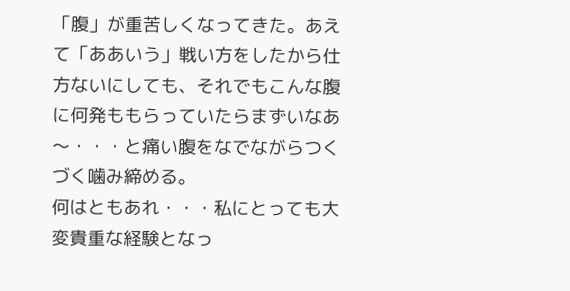「腹」が重苦しくなってきた。あえて「ああいう」戦い方をしたから仕方ないにしても、それでもこんな腹に何発ももらっていたらまずいなあ〜・・・と痛い腹をなでながらつくづく噛み締める。
何はともあれ・・・私にとっても大変貴重な経験となっ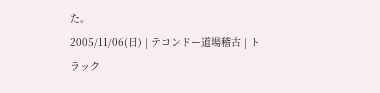た。
2005/11/06(日) | テコンドー道場稽古 | トラック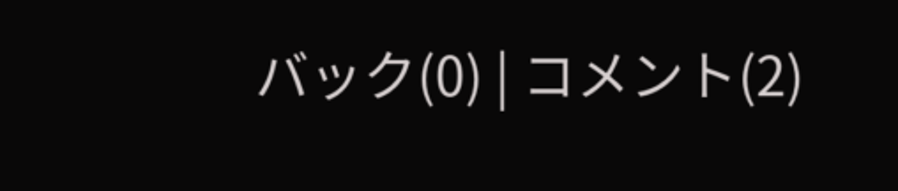バック(0) | コメント(2)